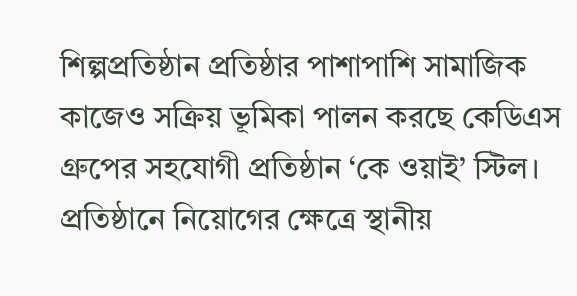শিল্পপ্রতিষ্ঠান প্রতিষ্ঠার পাশাপাশি সামাজিক কাজেও সক্রিয় ভূমিকা পালন করছে কেডিএস গ্রুপের সহযোগী প্রতিষ্ঠান ‘কে ওয়াই’ স্টিল। প্রতিষ্ঠানে নিয়োগের ক্ষেত্রে স্থানীয়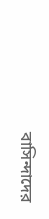বাসিন্দাদের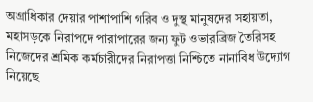অগ্রাধিকার দেয়ার পাশাপাশি গরিব ও দুস্থ মানুষদের সহায়তা, মহাসড়কে নিরাপদে পারাপারের জন্য ফুট ওভারব্রিজ তৈরিসহ নিজেদের শ্রমিক কর্মচারীদের নিরাপত্তা নিশ্চিতে নানাবিধ উদ্যোগ নিয়েছে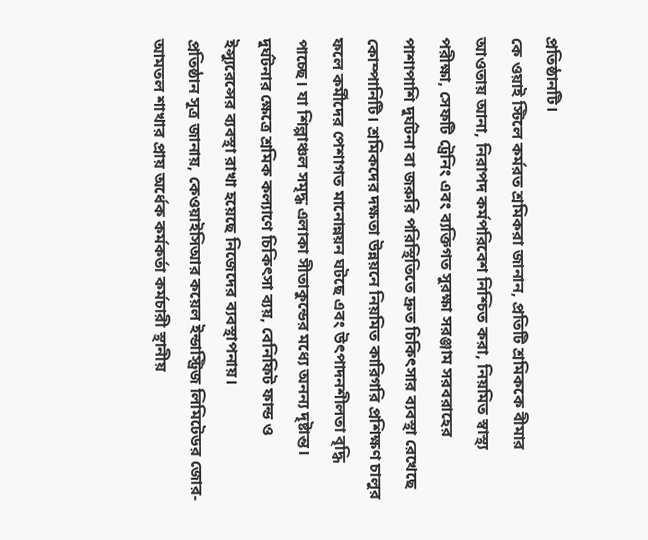প্রতিষ্ঠানটি।
কে ওয়াই স্টিলে কর্মরত শ্রমিকরা জানান, প্রতিটি শ্রমিককে বীমার আওতায় আনা, নিরাপদ কর্মপরিবেশ নিশ্চিত করা, নিয়মিত স্বাস্থ্য পরীক্ষা, সেফটি ট্রেনিং এবং ব্যক্তিগত সুরক্ষা সরঞ্জাম সরবরাহের পাশাপাশি দুর্ঘটনা বা জরুরি পরিস্থিতিতে দ্রুত চিকিৎসার ব্যবস্থা রেখেছে কোম্পানিটি। শ্রমিকদের দক্ষতা উন্নয়নে নিয়মিত কারিগরি প্রশিক্ষণ চালুর ফলে কর্মীদের পেশাগত মানোন্নয়ন ঘটছে এবং উৎপাদনশীলতা বৃদ্ধি পাচ্ছে। যা শিল্পাঞ্চল সমৃদ্ধ এলাকা সীতাকুন্ডের মধ্যে অনন্য দৃষ্টান্ত। দুর্ঘটনার ক্ষেত্রে শ্রমিক কল্যাণে চিকিৎসা ব্যয়, বেনিফিট ফান্ড ও ইন্স্যুরেন্সের ব্যবস্থা রাখা হয়েছে নিজেদের ব্যবস্থাপনায়।
প্রতিষ্ঠান সূত্র জানায়, কেওয়াইসিআর কয়েল ইন্ডাস্ট্রিজ লিমিটেডর জোর-আমতল শাখার প্রায় অর্ধেক কর্মকর্তা কর্মচারী স্থানীয়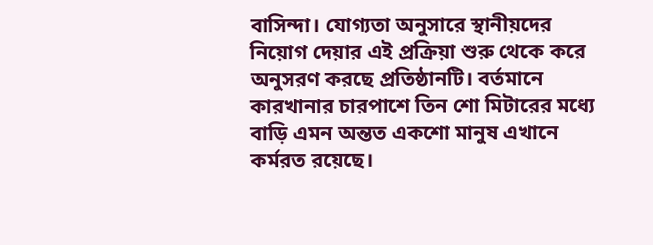বাসিন্দা। যোগ্যতা অনুসারে স্থানীয়দের নিয়োগ দেয়ার এই প্রক্রিয়া শুরু থেকে করে অনুসরণ করছে প্রতিষ্ঠানটি। বর্তমানে কারখানার চারপাশে তিন শো মিটারের মধ্যে বাড়ি এমন অন্তত একশো মানুষ এখানে কর্মরত রয়েছে।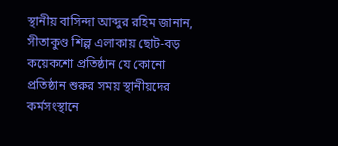স্থানীয় বাসিন্দা আব্দুর রহিম জানান, সীতাকুণ্ড শিল্প এলাকায় ছোট-বড় কয়েকশো প্রতিষ্ঠান যে কোনো প্রতিষ্ঠান শুরুর সময় স্থানীয়দের কর্মসংস্থানে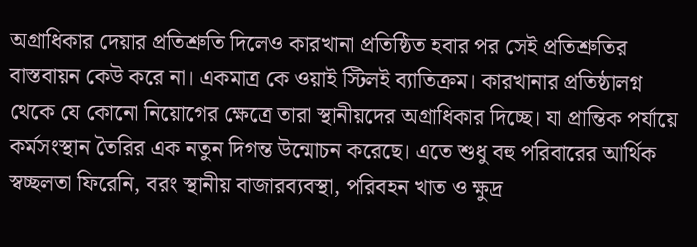অগ্রাধিকার দেয়ার প্রতিশ্রুতি দিলেও কারখানা প্রতিষ্ঠিত হবার পর সেই প্রতিশ্রুতির বাস্তবায়ন কেউ করে না। একমাত্র কে ওয়াই স্টিলই ব্যাতিক্রম। কারখানার প্রতিষ্ঠালগ্ন থেকে যে কোনো নিয়োগের ক্ষেত্রে তারা স্থানীয়দের অগ্রাধিকার দিচ্ছে। যা প্রান্তিক পর্যায়ে কর্মসংস্থান তৈরির এক নতুন দিগন্ত উন্মোচন করেছে। এতে শুধু বহু পরিবারের আর্থিক স্বচ্ছলতা ফিরেনি, বরং স্থানীয় বাজারব্যবস্থা, পরিবহন খাত ও ক্ষুদ্র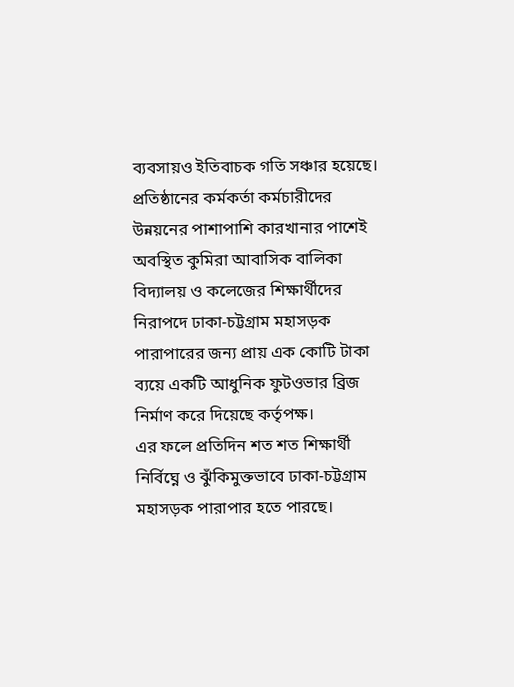ব্যবসায়ও ইতিবাচক গতি সঞ্চার হয়েছে।
প্রতিষ্ঠানের কর্মকর্তা কর্মচারীদের উন্নয়নের পাশাপাশি কারখানার পাশেই অবস্থিত কুমিরা আবাসিক বালিকা বিদ্যালয় ও কলেজের শিক্ষার্থীদের নিরাপদে ঢাকা-চট্টগ্রাম মহাসড়ক পারাপারের জন্য প্রায় এক কোটি টাকা ব্যয়ে একটি আধুনিক ফুটওভার ব্রিজ নির্মাণ করে দিয়েছে কর্তৃপক্ষ।
এর ফলে প্রতিদিন শত শত শিক্ষার্থী নির্বিঘ্নে ও ঝুঁকিমুক্তভাবে ঢাকা-চট্টগ্রাম মহাসড়ক পারাপার হতে পারছে।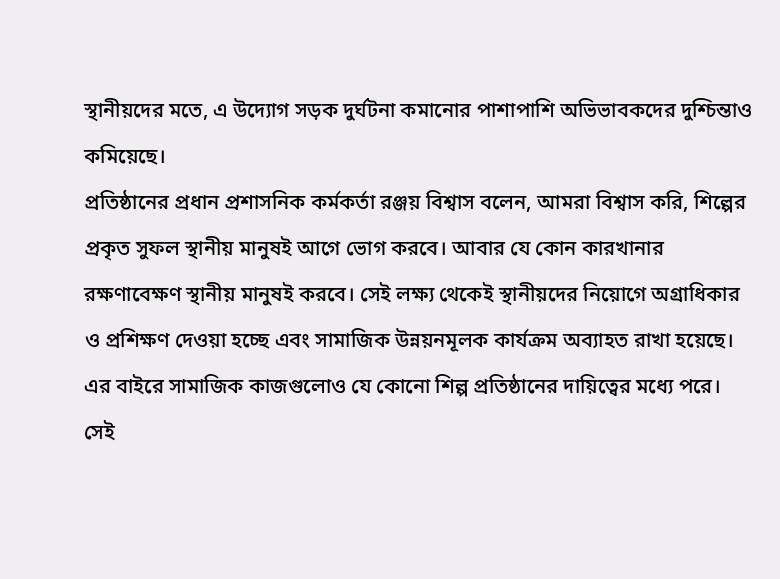স্থানীয়দের মতে, এ উদ্যোগ সড়ক দুর্ঘটনা কমানোর পাশাপাশি অভিভাবকদের দুশ্চিন্তাও কমিয়েছে।
প্রতিষ্ঠানের প্রধান প্রশাসনিক কর্মকর্তা রঞ্জয় বিশ্বাস বলেন, আমরা বিশ্বাস করি, শিল্পের প্রকৃত সুফল স্থানীয় মানুষই আগে ভোগ করবে। আবার যে কোন কারখানার রক্ষণাবেক্ষণ স্থানীয় মানুষই করবে। সেই লক্ষ্য থেকেই স্থানীয়দের নিয়োগে অগ্রাধিকার ও প্রশিক্ষণ দেওয়া হচ্ছে এবং সামাজিক উন্নয়নমূলক কার্যক্রম অব্যাহত রাখা হয়েছে। এর বাইরে সামাজিক কাজগুলোও যে কোনো শিল্প প্রতিষ্ঠানের দায়িত্বের মধ্যে পরে। সেই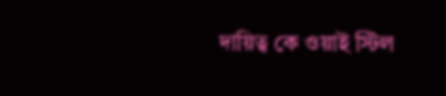দায়িত্ব কে ওয়াই স্টিল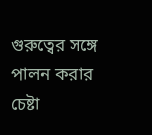গুরুত্বের সঙ্গে পালন করার চেষ্টা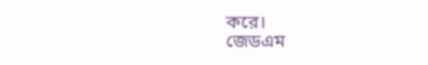করে।
জেডএম